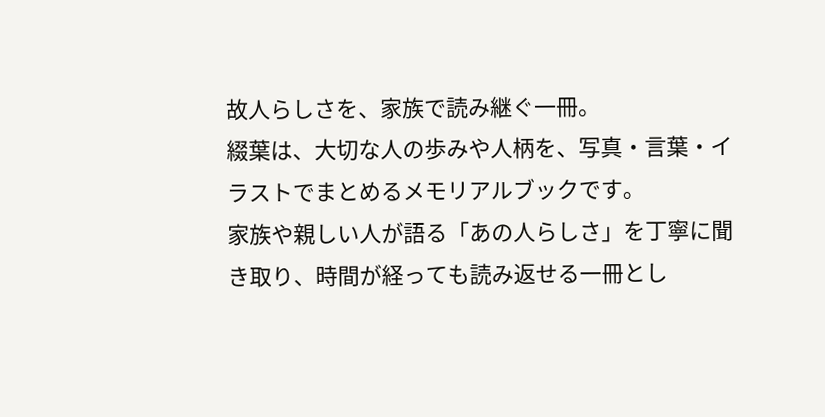故人らしさを、家族で読み継ぐ一冊。
綴葉は、大切な人の歩みや人柄を、写真・言葉・イラストでまとめるメモリアルブックです。
家族や親しい人が語る「あの人らしさ」を丁寧に聞き取り、時間が経っても読み返せる一冊とし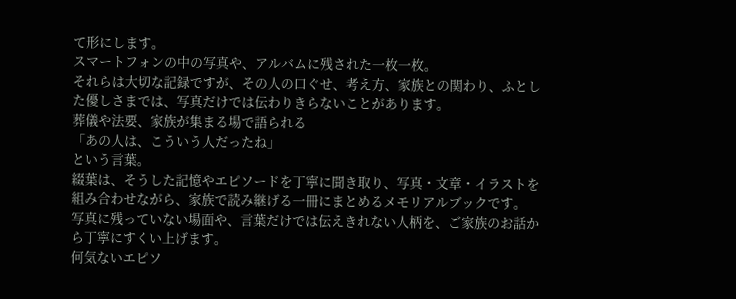て形にします。
スマートフォンの中の写真や、アルバムに残された一枚一枚。
それらは大切な記録ですが、その人の口ぐせ、考え方、家族との関わり、ふとした優しさまでは、写真だけでは伝わりきらないことがあります。
葬儀や法要、家族が集まる場で語られる
「あの人は、こういう人だったね」
という言葉。
綴葉は、そうした記憶やエピソードを丁寧に聞き取り、写真・文章・イラストを組み合わせながら、家族で読み継げる一冊にまとめるメモリアルブックです。
写真に残っていない場面や、言葉だけでは伝えきれない人柄を、ご家族のお話から丁寧にすくい上げます。
何気ないエピソ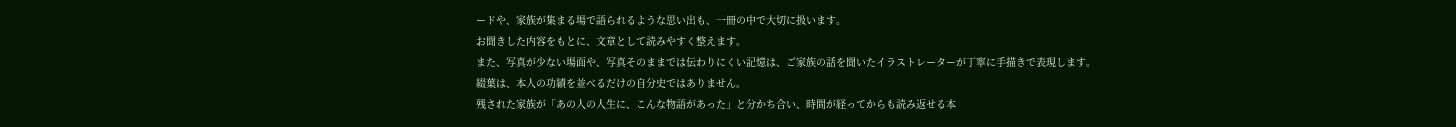ードや、家族が集まる場で語られるような思い出も、一冊の中で大切に扱います。
お聞きした内容をもとに、文章として読みやすく整えます。
また、写真が少ない場面や、写真そのままでは伝わりにくい記憶は、ご家族の話を聞いたイラストレーターが丁寧に手描きで表現します。
綴葉は、本人の功績を並べるだけの自分史ではありません。
残された家族が「あの人の人生に、こんな物語があった」と分かち合い、時間が経ってからも読み返せる本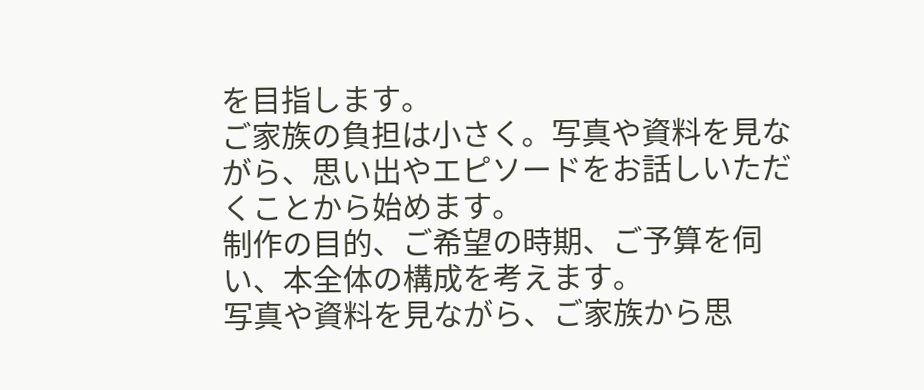を目指します。
ご家族の負担は小さく。写真や資料を見ながら、思い出やエピソードをお話しいただくことから始めます。
制作の目的、ご希望の時期、ご予算を伺い、本全体の構成を考えます。
写真や資料を見ながら、ご家族から思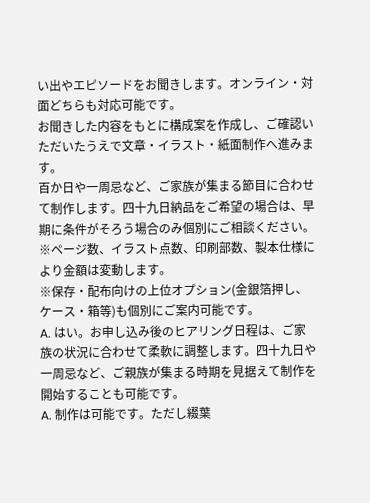い出やエピソードをお聞きします。オンライン・対面どちらも対応可能です。
お聞きした内容をもとに構成案を作成し、ご確認いただいたうえで文章・イラスト・紙面制作へ進みます。
百か日や一周忌など、ご家族が集まる節目に合わせて制作します。四十九日納品をご希望の場合は、早期に条件がそろう場合のみ個別にご相談ください。
※ページ数、イラスト点数、印刷部数、製本仕様により金額は変動します。
※保存・配布向けの上位オプション(金銀箔押し、ケース・箱等)も個別にご案内可能です。
A. はい。お申し込み後のヒアリング日程は、ご家族の状況に合わせて柔軟に調整します。四十九日や一周忌など、ご親族が集まる時期を見据えて制作を開始することも可能です。
A. 制作は可能です。ただし綴葉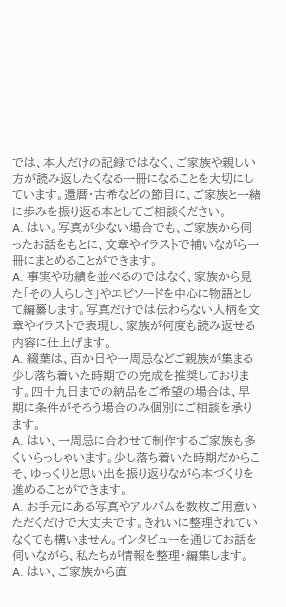では、本人だけの記録ではなく、ご家族や親しい方が読み返したくなる一冊になることを大切にしています。還暦・古希などの節目に、ご家族と一緒に歩みを振り返る本としてご相談ください。
A. はい。写真が少ない場合でも、ご家族から伺ったお話をもとに、文章やイラストで補いながら一冊にまとめることができます。
A. 事実や功績を並べるのではなく、家族から見た「その人らしさ」やエピソードを中心に物語として編纂します。写真だけでは伝わらない人柄を文章やイラストで表現し、家族が何度も読み返せる内容に仕上げます。
A. 綴葉は、百か日や一周忌などご親族が集まる少し落ち着いた時期での完成を推奨しております。四十九日までの納品をご希望の場合は、早期に条件がそろう場合のみ個別にご相談を承ります。
A. はい、一周忌に合わせて制作するご家族も多くいらっしゃいます。少し落ち着いた時期だからこそ、ゆっくりと思い出を振り返りながら本づくりを進めることができます。
A. お手元にある写真やアルバムを数枚ご用意いただくだけで大丈夫です。きれいに整理されていなくても構いません。インタビューを通じてお話を伺いながら、私たちが情報を整理・編集します。
A. はい、ご家族から直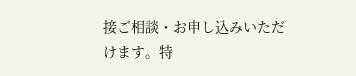接ご相談・お申し込みいただけます。特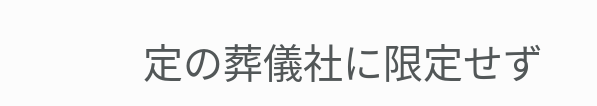定の葬儀社に限定せず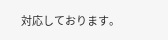対応しております。